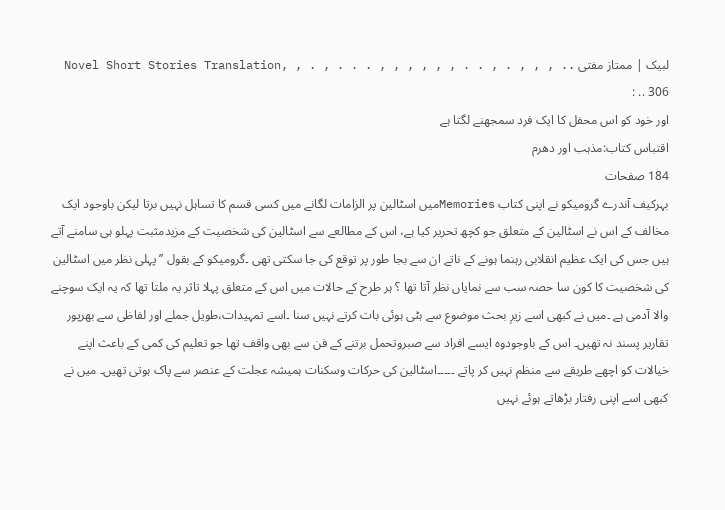لبیک | ممتاز مفتی Novel Short Stories Translation, , . , . . . , , , , , , . . , . , , , .. 306 .. :
اور خود کو اس محفل کا ایک فرد سمجھنے لگتا ہے
اقتباس کتاب:مذہب اور دھرم
184 صفحات
بہرکیف آندرے گرومیکو نے اپنی کتاب Memoriesمیں اسٹالین پر الزامات لگانے میں کسی قسم کا تساہل نہیں برتا لیکن باوجود ایک مخالف کے اس نے اسٹالین کے متعلق جو کچھ تحریر کیا ہے، اس کے مطالعے سے اسٹالین کی شخصیت کے مزیدمثبت پہلو ہی سامنے آتے ہیں جس کی ایک عظیم انقلابی رہنما ہونے کے ناتے ان سے بجا طور پر توقع کی جا سکتی تھی ۔گرومیکو کے بقول ’’ پہلی نظر میں اسٹالین کی شخصیت کا کون سا حصہ سب سے نمایاں نظر آتا تھا ؟ ہر طرح کے حالات میں اس کے متعلق پہلا تاثر یہ ملتا تھا کہ یہ ایک سوچنے والا آدمی ہے ۔میں نے کبھی اسے زیرِ بحث موضوع سے ہٹی ہوئی بات کرتے نہیں سنا ۔اسے تمہیدات،طویل جملے اور لفاظی سے بھرپور تقاریر پسند نہ تھیں۔ اس کے باوجودوہ ایسے افراد سے صبروتحمل برتنے کے فن سے بھی واقف تھا جو تعلیم کی کمی کے باعث اپنے خیالات کو اچھے طریقے سے منظم نہیں کر پاتے ۔۔۔۔۔اسٹالین کی حرکات وسکنات ہمیشہ عجلت کے عنصر سے پاک ہوتی تھیں۔ میں نے کبھی اسے اپنی رفتار بڑھاتے ہوئے نہیں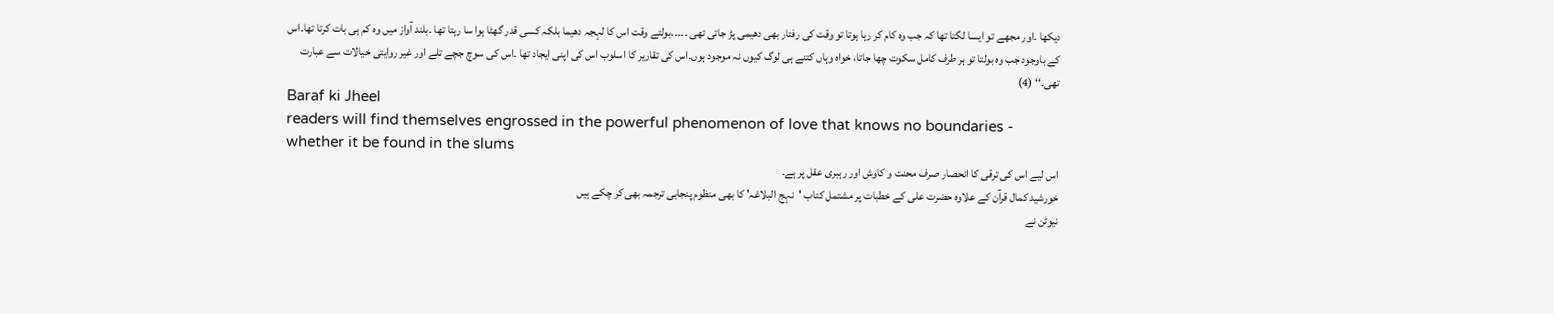دیکھا ۔اور مجھے تو ایسا لگتا تھا کہ جب وہ کام کر رہا ہوتا تو وقت کی رفتار بھی دھیمی پڑ جاتی تھی ۔۔۔۔۔بولتے وقت اس کا لہجہ دھیما بلکہ کسی قدر گھٹا ہوا سا رہتا تھا ۔بلند آواز میں وہ کم ہی بات کرتا تھا۔اس کے باوجود جب وہ بولتا تو ہر طرف کامل سکوت چھا جاتا، خواہ وہاں کتنے ہی لوگ کیوں نہ موجود ہوں۔اس کی تقاریر کا اسلوب اس کی اپنی ایجاد تھا ۔اس کی سوچ جچے تلے اور غیر روایتی خیالات سے عبارت تھی۔‘‘ (4)
Baraf ki Jheel
readers will find themselves engrossed in the powerful phenomenon of love that knows no boundaries - whether it be found in the slums
اس لیے اس کی ترقی کا انحصار صرف محنت و کاوش اور رہبری عقل پر ہے۔
خورشید کمال قرآن کے علاوہ حضرت علی کے خطبات پر مشتمل کتاب 'نہج البلاغہ' کا بھی منظوم پنجابی ترجمہ بھی کر چکے ہیں
نیوٹن نے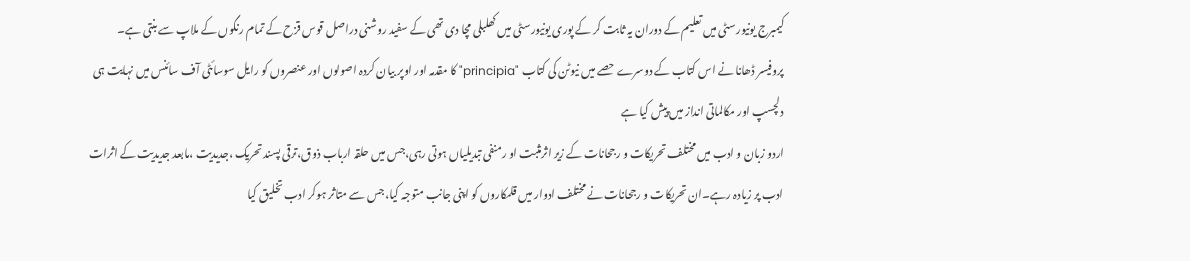کیمبرج یونیورسٹی میں تعلیم کے دوران یہ ثابت کر کے پوری یونیورسٹی میں کھلبلی مچا دی تھی کے سفید روشنی دراصل قوس قزح کے تمام رنگوں کے ملاپ سے بنتی ہے۔ پروفیسر ڈھانا نے اس کتاب کے دوسرے حصے میں نیوٹن کی کتاب "principia" کا مقدمہ اور اوپر بیان کردہ اصولوں اور عنصروں کو رایل سوسائٹی آف سائنس میں نہایت ہی دلچسپ اور مکالماتی انداز میں پیش کیا ہے
اردو زبان و ادب میں مختلف تحریکات و رجحانات کے زیر اثرمثبت او رمنفی تبدیلیاں ہوتی رہی،جس میں حلقہ ارباب ذوق،ترقی پسند تحریک ،جدیدیت ،مابعد جدیدیت کے اثرات ادب پر زیادہ رہے۔ان تحریکات و رجحانات نے مختلف ادوار میں قلمکاروں کو اپنی جانب متوجہ کیا،جس سے متاثر ہوکر ادب تخلیق کیا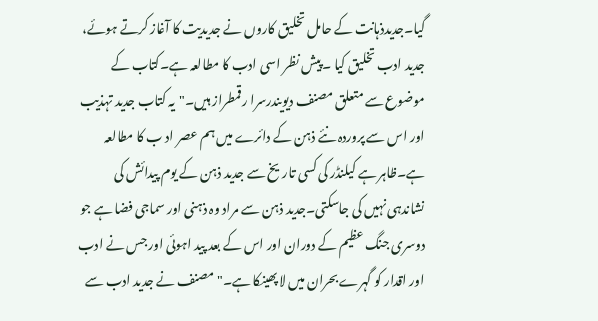گیا۔جدیدذہانت کے حامل تخلیق کاروں نے جدیدیت کا آغاز کرتے ہوئے، جدید ادب تخلیق کیا ۔پیش نظر اسی ادب کا مطالعہ ہے۔کتاب کے موضوع سے متعلق مصنف دیویندرسرا رقمطراز ہیں۔"یہ کتاب جدید تہذیب اور اس سے پروردہ نئے ذہن کے دائرے میں ہم عصر اد ب کا مطالعہ ہے۔ظاہر ہے کیلنڈر کی کسی تاریخ سے جدید ذہن کے یوم پیدائش کی نشاندہی نہیں کی جاسکتی۔جدید ذہن سے مراد وہ ذہنی اور سماجی فضا ہے جو دوسری جنگ عظیم کے دوران اور اس کے بعد پید اہوئی اور جس نے ادب اور اقدار کو گہرے بحران میں لا پھینکا ہے۔"مصنف نے جدید ادب سے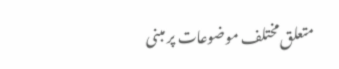متعلق مختلف موضوعات پر مبنی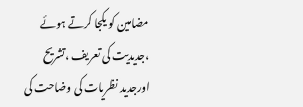مضامین کو یکجا کرتے ہوئے ،جدیدیت کی تعریف ،تشریح اورجدید نظریات کی وضاحت کی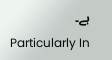ہے۔
Particularly In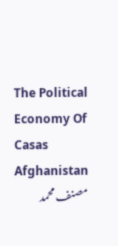The Political Economy Of Casas Afghanistan
مصنف محمد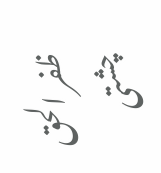ظفر الحق چشتی